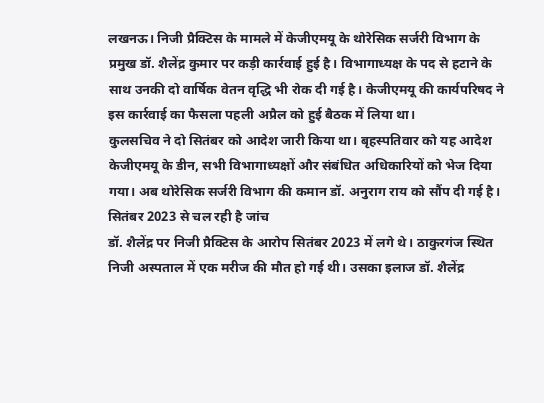लखनऊ। निजी प्रैक्टिस के मामले में केजीएमयू के थोरेसिक सर्जरी विभाग के प्रमुख डॉ. शैलेंद्र कुमार पर कड़ी कार्रवाई हुई है। विभागाध्यक्ष के पद से हटाने के साथ उनकी दो वार्षिक वेतन वृद्धि भी रोक दी गई है। केजीएमयू की कार्यपरिषद ने इस कार्रवाई का फैसला पहली अप्रैल को हुई बैठक में लिया था।
कुलसचिव ने दो सितंबर को आदेश जारी किया था। बृहस्पतिवार को यह आदेश केजीएमयू के डीन, सभी विभागाध्यक्षों और संबंधित अधिकारियों को भेज दिया गया। अब थोरेसिक सर्जरी विभाग की कमान डॉ. अनुराग राय को सौंप दी गई है।
सितंबर 2023 से चल रही है जांच
डॉ. शैलेंद्र पर निजी प्रैक्टिस के आरोप सितंबर 2023 में लगे थे। ठाकुरगंज स्थित निजी अस्पताल में एक मरीज की मौत हो गई थी। उसका इलाज डॉ. शैलेंद्र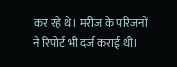कर रहे थे। मरीज के परिजनों ने रिपोर्ट भी दर्ज कराई थी।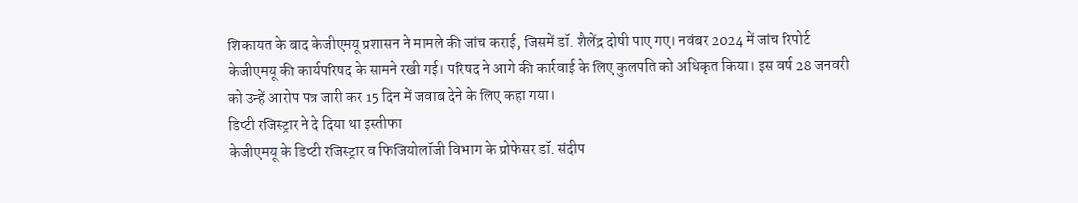शिकायत के बाद केजीएमयू प्रशासन ने मामले की जांच कराई, जिसमें डॉ. शैलेंद्र दोषी पाए गए। नवंबर 2024 में जांच रिपोर्ट केजीएमयू की कार्यपरिषद के सामने रखी गई। परिषद ने आगे की कार्रवाई के लिए कुलपति को अधिकृत किया। इस वर्ष 28 जनवरी को उन्हें आरोप पत्र जारी कर 15 दिन में जवाब देने के लिए कहा गया।
डिप्टी रजिस्ट्रार ने दे दिया था इस्तीफा
केजीएमयू के डिप्टी रजिस्ट्रार व फिजियोलॉजी विभाग के प्रोफेसर डॉ. संदीप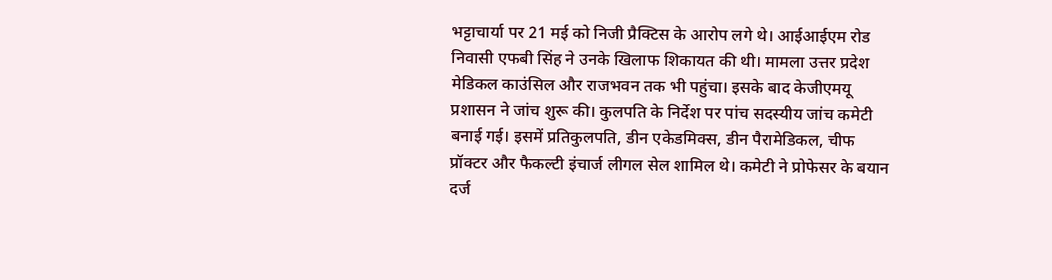भट्टाचार्या पर 21 मई को निजी प्रैक्टिस के आरोप लगे थे। आईआईएम रोड निवासी एफबी सिंह ने उनके खिलाफ शिकायत की थी। मामला उत्तर प्रदेश मेडिकल काउंसिल और राजभवन तक भी पहुंचा। इसके बाद केजीएमयू प्रशासन ने जांच शुरू की। कुलपति के निर्देश पर पांच सदस्यीय जांच कमेटी बनाई गई। इसमें प्रतिकुलपति, डीन एकेडमिक्स, डीन पैरामेडिकल, चीफ प्रॉक्टर और फैकल्टी इंचार्ज लीगल सेल शामिल थे। कमेटी ने प्रोफेसर के बयान दर्ज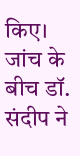किए। जांच के बीच डॉ. संदीप ने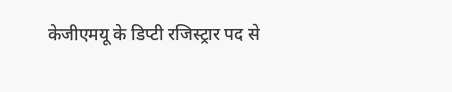केजीएमयू के डिप्टी रजिस्ट्रार पद से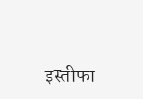इस्तीफा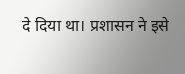दे दिया था। प्रशासन ने इसे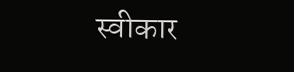स्वीकार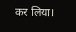कर लिया।